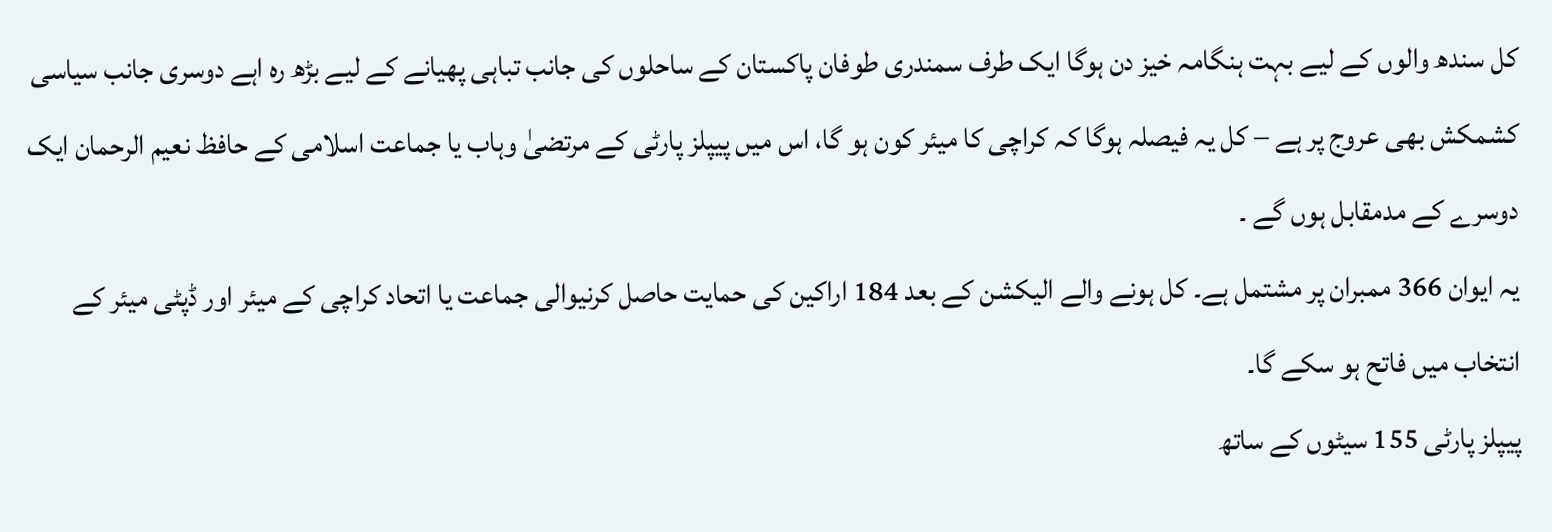کل سندھ والوں کے لیے بہت ہنگامہ خیز دن ہوگا ایک طرف سمندری طوفان پاکستان کے ساحلوں کی جانب تباہی پھیانے کے لیے بڑھ رہ اہے دوسری جانب سیاسی کشمکش بھی عروج پر ہے – کل یہ فیصلہ ہوگا کہ کراچی کا میئر کون ہو گا، اس میں پیپلز پارٹی کے مرتضیٰ وہاب یا جماعت اسلامی کے حافظ نعیم الرحمان ایک دوسرے کے مدمقابل ہوں گے ۔
یہ ایوان 366 ممبران پر مشتمل ہے۔ کل ہونے والے الیکشن کے بعد 184 اراکین کی حمایت حاصل کرنیوالی جماعت یا اتحاد کراچی کے میئر اور ڈپٹی میئر کے انتخاب میں فاتح ہو سکے گا۔
پیپلز پارٹی 155 سیٹوں کے ساتھ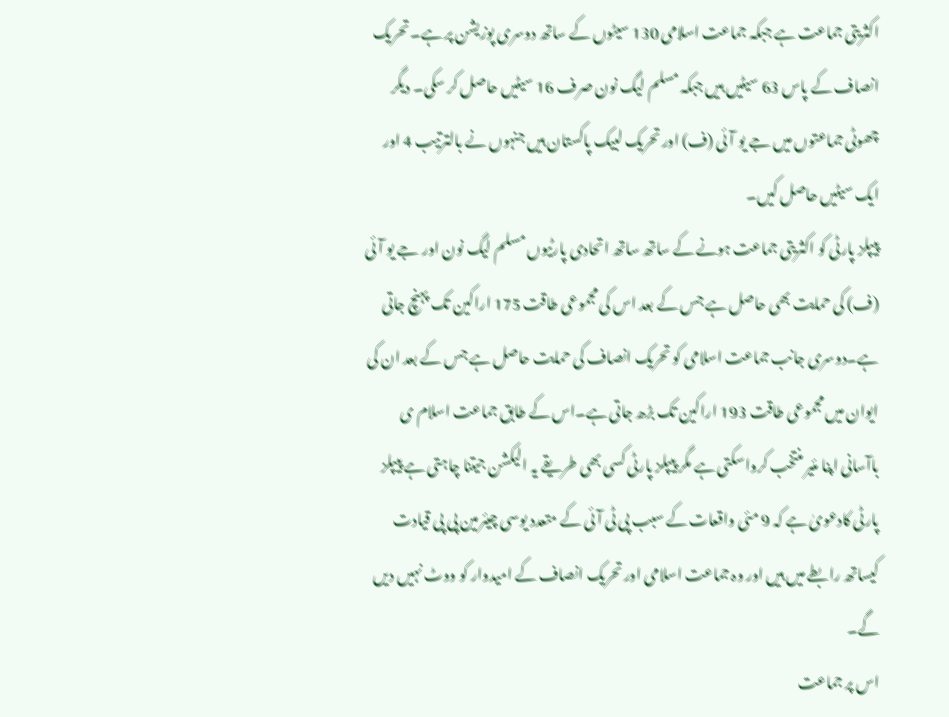اکثریتی جماعت ہے جبکہ جماعت اسلامی 130 سیٹوں کے ساتھ دوسری پوزیشن پر ہے۔ تحریک انصاف کے پاس 63 سیٹیں ہیں جبکہ مسلم لیگ نون صرف 16 سیٹیں حاصل کر سکی۔ دیگر چھوٹی جماعتوں میں جے یو آئی (ف) اور تحریک لبیک پاکستان ہیں جنہوں نے بالترتیب 4 اور ایک سیٹیں حاصل کیں۔
پیپلز پارٹی کو اکثریتی جماعت ہونے کے ساتھ ساتھ اتحادی پارٹیوں مسلم لیگ نون اور جے یو آئی (ف) کی حمایت بھی حاصل ہے جس کے بعد اس کی مجموعی طاقت 175 اراکین تک پہنچ جاتی ہے۔دوسری جانب جماعت اسلامی کو تحریک انصاف کی حمایت حاصل ہے جس کے بعد ان کی ایوان میں مجموعی طاقت 193 اراکین تک بڑھ جاتی ہے۔اس کے طابق جماعت اسلام ی باآسانی اپنا مئیر منتخب کرواسکتی ہے مگر پیپلز پارٹی کسی بھی طریقے یہ الیکشن جیتنا چاہتی ہے پیپلز پارٹی کادعویٰ ہے کہ 9 مئی واقعات کے سبب پی ٹی آئی کے متعدد یوسی چیئرمین پی پی قیادت کیساتھ رابطے میں ہیں اور وہ جماعت اسلامی اور تحریک انصاف کے امیدوار کو ووٹ نہیں دیں گے۔
اس پر جماعت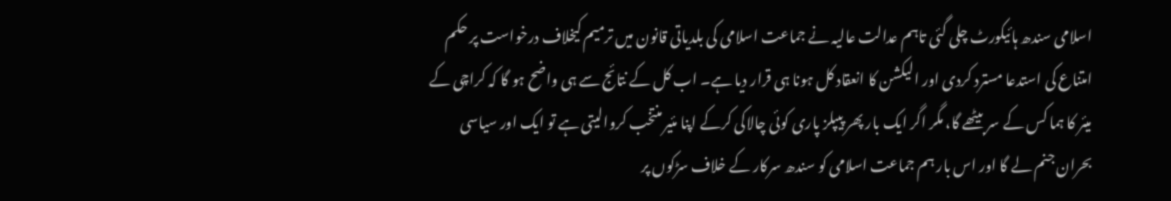اسلامی سندھ ہائیکورٹ چلی گئی تاہم عدالت عالیہ نے جماعت اسلامی کی بلدیاتی قانون میں ترمیم کیخلاف درخواست پر حکم امتناع کی استدعا مسترد کردی اور الیکشن کا انعقاد کل ہونا ہی قرار دیا ہے۔ اب کل کے نتائج سے ہی واضح ہو گا کہ کراچی کے میئر کا ہما کس کے سر بیٹھے گا، مگر اگر ایک بار پھر پیپلز پاری کوئی چالاکی کرکے اپنا مئیر منتخب کروالیتی ہے تو ایک اور سیاسی بحران جنم لے گا اور اس بار ہم جماعت اسلامی کو سندھ سرکار کے خلاف سڑکوں پر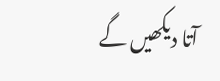آتا دیکھیں گے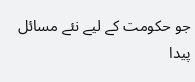جو حکومت کے لیے نئے مسائل پیدا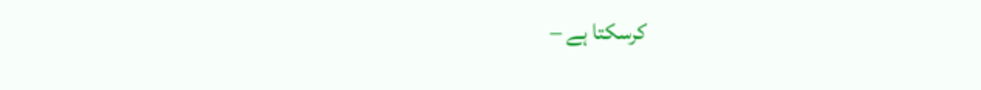کرسکتا ہے –